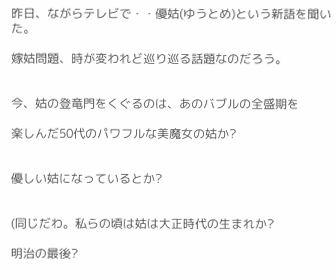昨日、ながらテレビで・・優姑(ゆうとめ)という新語を聞いた。

嫁姑問題、時が変われど巡り巡る話題なのだろう。


今、姑の登竜門をくぐるのは、あのバブルの全盛期を

楽しんだ50代のパワフルな美魔女の姑か?


優しい姑になっているとか?


(同じだわ。私らの頃は姑は大正時代の生まれか?

明治の最後?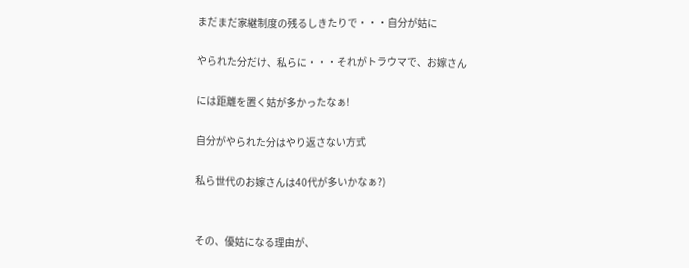まだまだ家継制度の残るしきたりで・・・自分が姑に

やられた分だけ、私らに・・・それがトラウマで、お嫁さん

には距離を置く姑が多かったなぁ!

自分がやられた分はやり返さない方式

私ら世代のお嫁さんは40代が多いかなぁ?)


その、優姑になる理由が、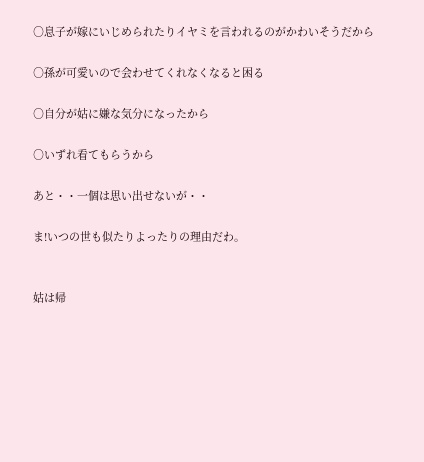○息子が嫁にいじめられたりイヤミを言われるのがかわいそうだから

○孫が可愛いので会わせてくれなくなると困る

○自分が姑に嫌な気分になったから

○いずれ看てもらうから

あと・・一個は思い出せないが・・

ま!いつの世も似たりよったりの理由だわ。


姑は帰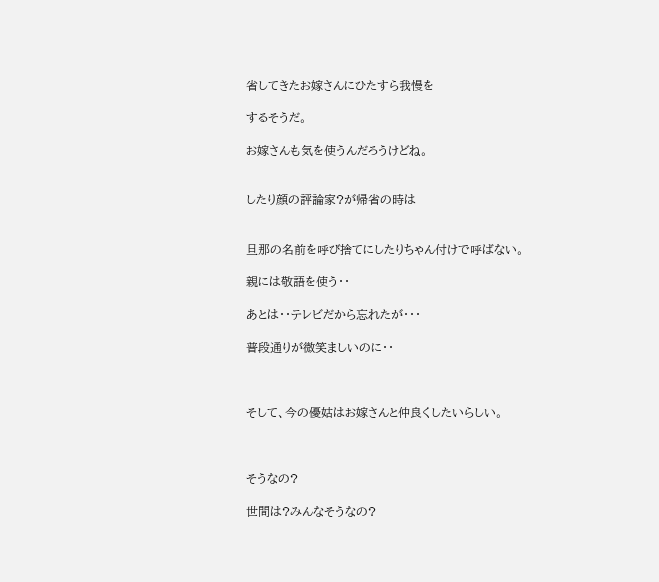省してきたお嫁さんにひたすら我慢を

するそうだ。

お嫁さんも気を使うんだろうけどね。


したり顔の評論家?が帰省の時は


旦那の名前を呼び捨てにしたりちゃん付けで呼ばない。

親には敬語を使う・・

あとは・・テレビだから忘れたが・・・

普段通りが微笑ましいのに・・



そして、今の優姑はお嫁さんと仲良くしたいらしい。



そうなの?

世間は?みんなそうなの?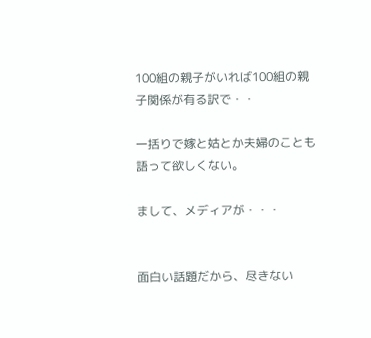100組の親子がいれば100組の親子関係が有る訳で・・

一括りで嫁と姑とか夫婦のことも語って欲しくない。

まして、メディアが・・・


面白い話題だから、尽きない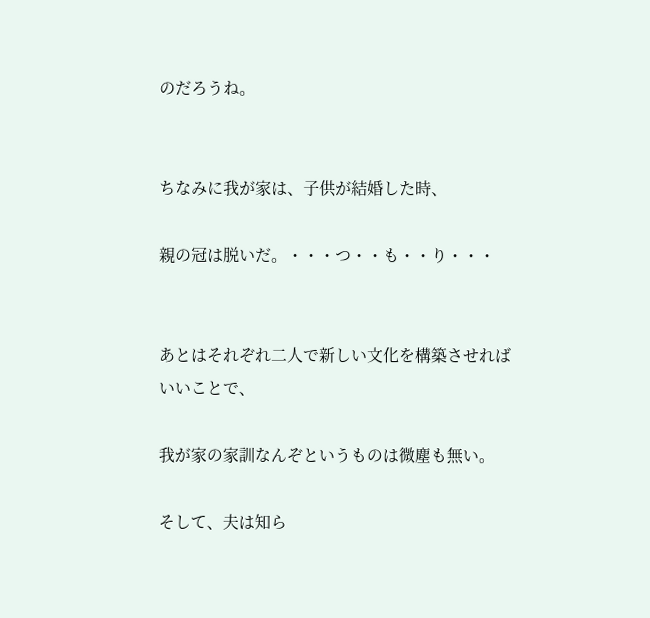のだろうね。


ちなみに我が家は、子供が結婚した時、

親の冠は脱いだ。・・・つ・・も・・り・・・


あとはそれぞれ二人で新しい文化を構築させればいいことで、

我が家の家訓なんぞというものは微塵も無い。

そして、夫は知ら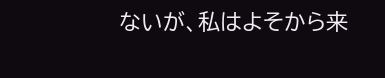ないが、私はよそから来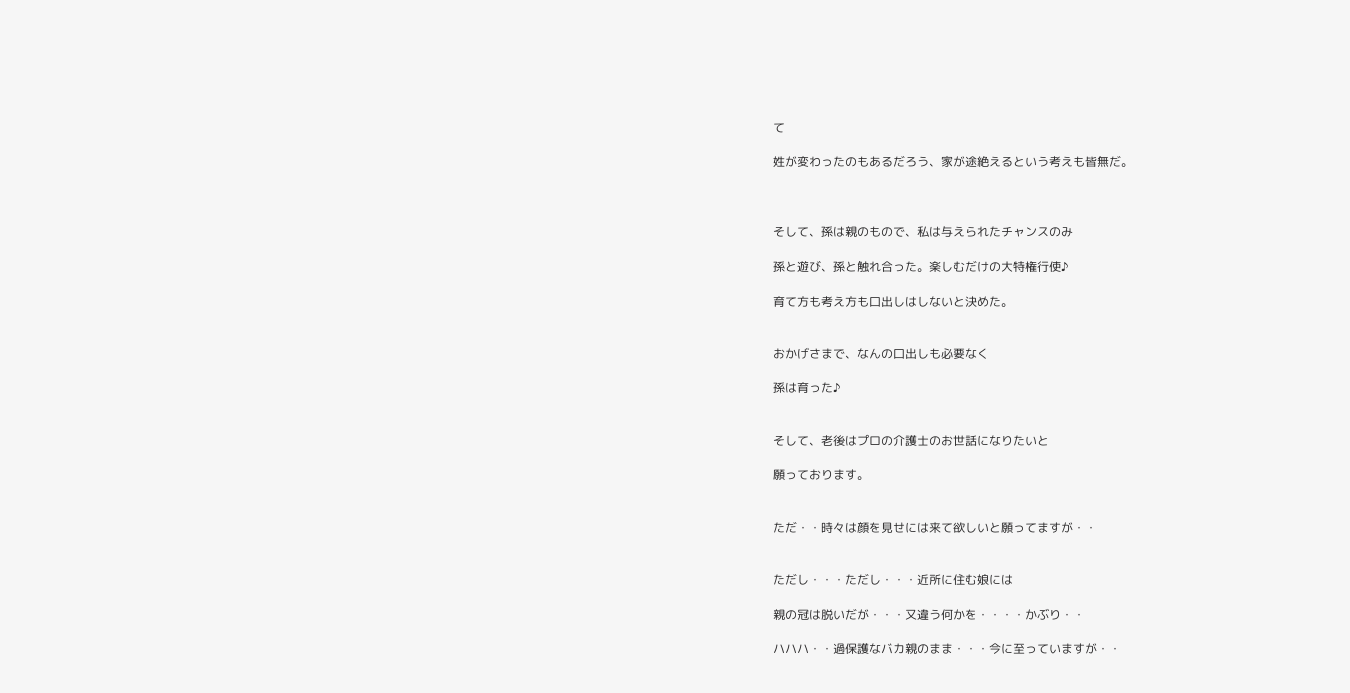て

姓が変わったのもあるだろう、家が途絶えるという考えも皆無だ。



そして、孫は親のもので、私は与えられたチャンスのみ

孫と遊び、孫と触れ合った。楽しむだけの大特権行使♪

育て方も考え方も口出しはしないと決めた。


おかげさまで、なんの口出しも必要なく

孫は育った♪


そして、老後はプロの介護士のお世話になりたいと

願っております。


ただ・・時々は顔を見せには来て欲しいと願ってますが・・


ただし・・・ただし・・・近所に住む娘には

親の冠は脱いだが・・・又違う何かを・・・・かぶり・・

ハハハ・・過保護なバカ親のまま・・・今に至っていますが・・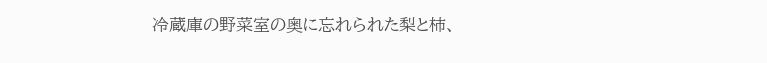冷蔵庫の野菜室の奥に忘れられた梨と柿、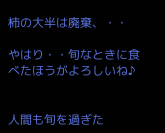柿の大半は廃棄、・・

やはり・・旬なときに食べたほうがよろしいね♪


人間も旬を過ぎた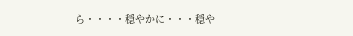ら・・・・穏やかに・・・穏や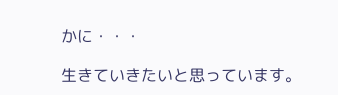かに・・・

生きていきたいと思っています。